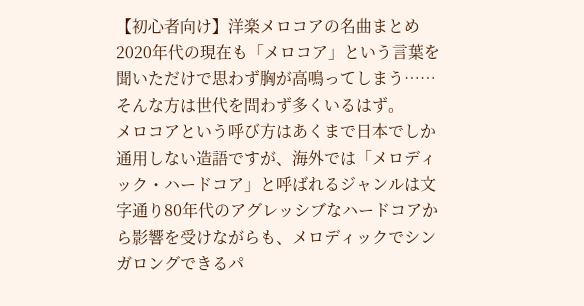【初心者向け】洋楽メロコアの名曲まとめ
2020年代の現在も「メロコア」という言葉を聞いただけで思わず胸が高鳴ってしまう……そんな方は世代を問わず多くいるはず。
メロコアという呼び方はあくまで日本でしか通用しない造語ですが、海外では「メロディック・ハードコア」と呼ばれるジャンルは文字通り80年代のアグレッシブなハードコアから影響を受けながらも、メロディックでシンガロングできるパ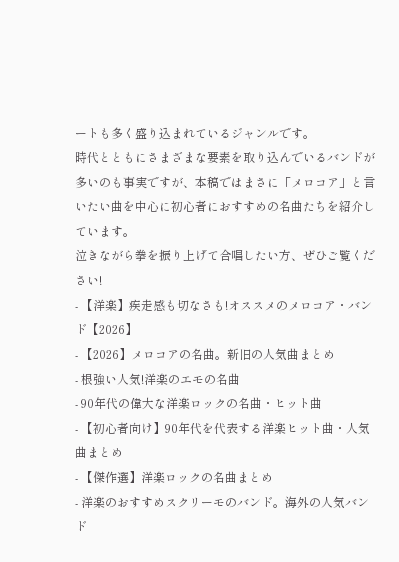ートも多く盛り込まれているジャンルです。
時代とともにさまざまな要素を取り込んでいるバンドが多いのも事実ですが、本稿ではまさに「メロコア」と言いたい曲を中心に初心者におすすめの名曲たちを紹介しています。
泣きながら拳を振り上げて合唱したい方、ぜひご覧ください!
- 【洋楽】疾走感も切なさも!オススメのメロコア・バンド【2026】
- 【2026】メロコアの名曲。新旧の人気曲まとめ
- 根強い人気!洋楽のエモの名曲
- 90年代の偉大な洋楽ロックの名曲・ヒット曲
- 【初心者向け】90年代を代表する洋楽ヒット曲・人気曲まとめ
- 【傑作選】洋楽ロックの名曲まとめ
- 洋楽のおすすめスクリーモのバンド。海外の人気バンド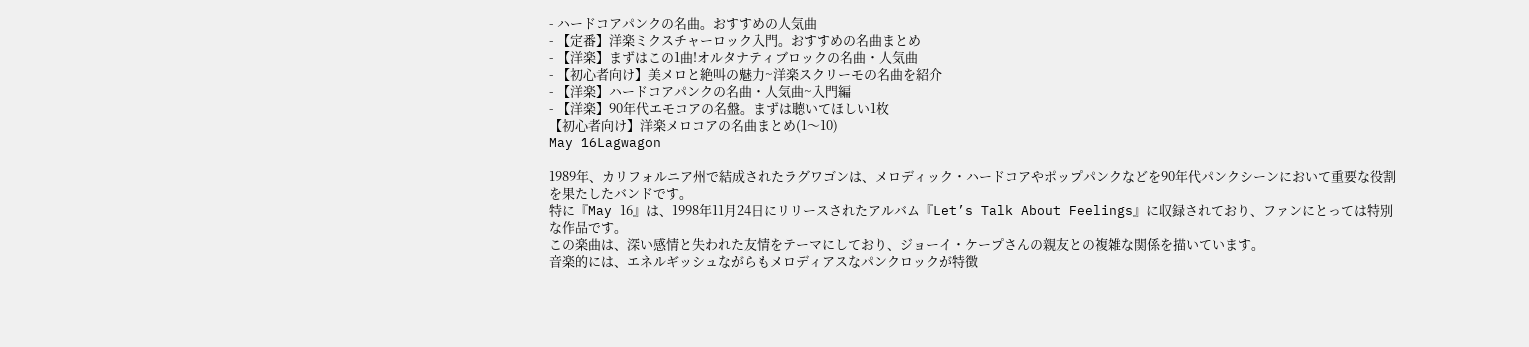- ハードコアパンクの名曲。おすすめの人気曲
- 【定番】洋楽ミクスチャーロック入門。おすすめの名曲まとめ
- 【洋楽】まずはこの1曲!オルタナティブロックの名曲・人気曲
- 【初心者向け】美メロと絶叫の魅力~洋楽スクリーモの名曲を紹介
- 【洋楽】ハードコアパンクの名曲・人気曲~入門編
- 【洋楽】90年代エモコアの名盤。まずは聴いてほしい1枚
【初心者向け】洋楽メロコアの名曲まとめ(1〜10)
May 16Lagwagon

1989年、カリフォルニア州で結成されたラグワゴンは、メロディック・ハードコアやポップパンクなどを90年代パンクシーンにおいて重要な役割を果たしたバンドです。
特に『May 16』は、1998年11月24日にリリースされたアルバム『Let’s Talk About Feelings』に収録されており、ファンにとっては特別な作品です。
この楽曲は、深い感情と失われた友情をテーマにしており、ジョーイ・ケープさんの親友との複雑な関係を描いています。
音楽的には、エネルギッシュながらもメロディアスなパンクロックが特徴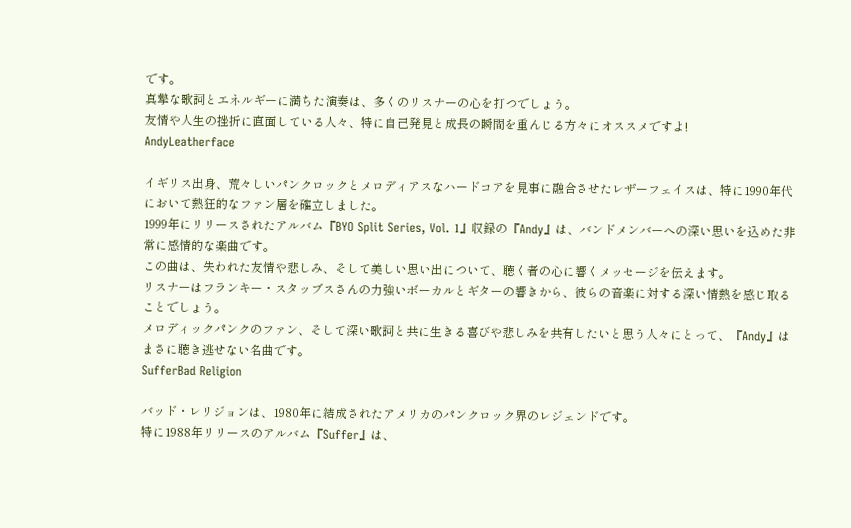です。
真摯な歌詞とエネルギーに満ちた演奏は、多くのリスナーの心を打つでしょう。
友情や人生の挫折に直面している人々、特に自己発見と成長の瞬間を重んじる方々にオススメですよ!
AndyLeatherface

イギリス出身、荒々しいパンクロックとメロディアスなハードコアを見事に融合させたレザーフェイスは、特に1990年代において熱狂的なファン層を確立しました。
1999年にリリースされたアルバム『BYO Split Series, Vol. 1』収録の『Andy』は、バンドメンバーへの深い思いを込めた非常に感情的な楽曲です。
この曲は、失われた友情や悲しみ、そして美しい思い出について、聴く者の心に響くメッセージを伝えます。
リスナーはフランキー・スタッブスさんの力強いボーカルとギターの響きから、彼らの音楽に対する深い情熱を感じ取ることでしょう。
メロディックパンクのファン、そして深い歌詞と共に生きる喜びや悲しみを共有したいと思う人々にとって、『Andy』はまさに聴き逃せない名曲です。
SufferBad Religion

バッド・レリジョンは、1980年に結成されたアメリカのパンクロック界のレジェンドです。
特に1988年リリースのアルバム『Suffer』は、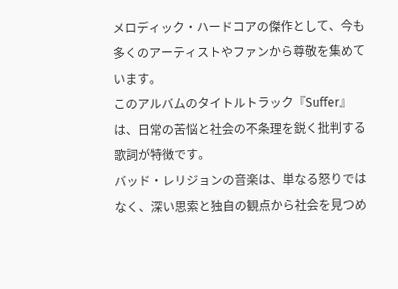メロディック・ハードコアの傑作として、今も多くのアーティストやファンから尊敬を集めています。
このアルバムのタイトルトラック『Suffer』は、日常の苦悩と社会の不条理を鋭く批判する歌詞が特徴です。
バッド・レリジョンの音楽は、単なる怒りではなく、深い思索と独自の観点から社会を見つめ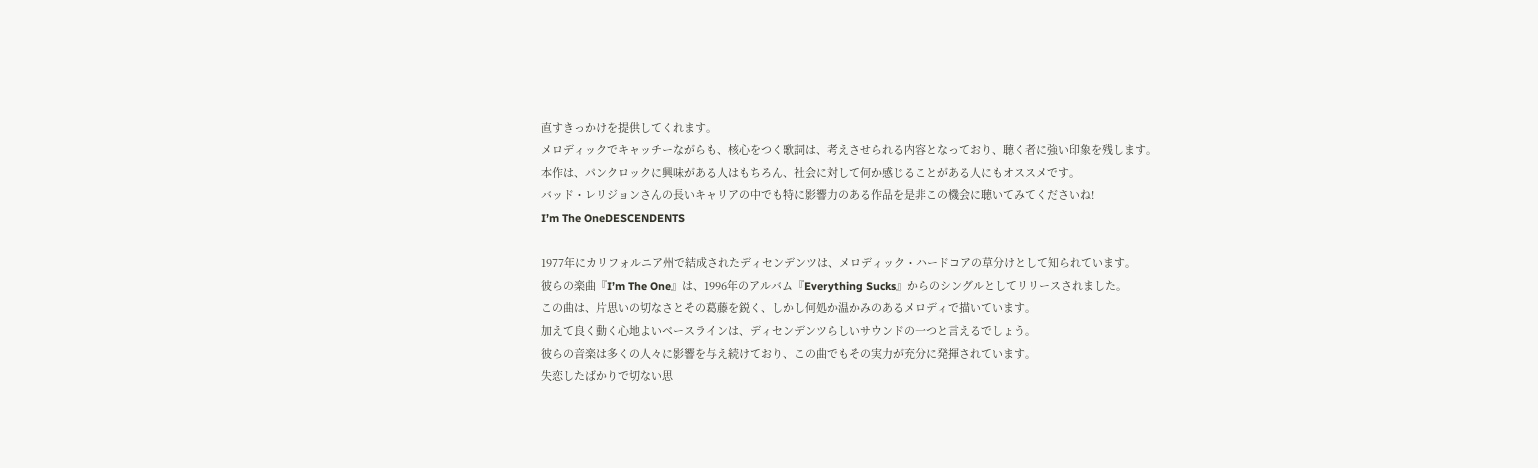直すきっかけを提供してくれます。
メロディックでキャッチーながらも、核心をつく歌詞は、考えさせられる内容となっており、聴く者に強い印象を残します。
本作は、パンクロックに興味がある人はもちろん、社会に対して何か感じることがある人にもオススメです。
バッド・レリジョンさんの長いキャリアの中でも特に影響力のある作品を是非この機会に聴いてみてくださいね!
I’m The OneDESCENDENTS

1977年にカリフォルニア州で結成されたディセンデンツは、メロディック・ハードコアの草分けとして知られています。
彼らの楽曲『I’m The One』は、1996年のアルバム『Everything Sucks』からのシングルとしてリリースされました。
この曲は、片思いの切なさとその葛藤を鋭く、しかし何処か温かみのあるメロディで描いています。
加えて良く動く心地よいベースラインは、ディセンデンツらしいサウンドの一つと言えるでしょう。
彼らの音楽は多くの人々に影響を与え続けており、この曲でもその実力が充分に発揮されています。
失恋したばかりで切ない思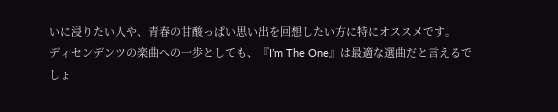いに浸りたい人や、青春の甘酸っぱい思い出を回想したい方に特にオススメです。
ディセンデンツの楽曲への一歩としても、『I’m The One』は最適な選曲だと言えるでしょ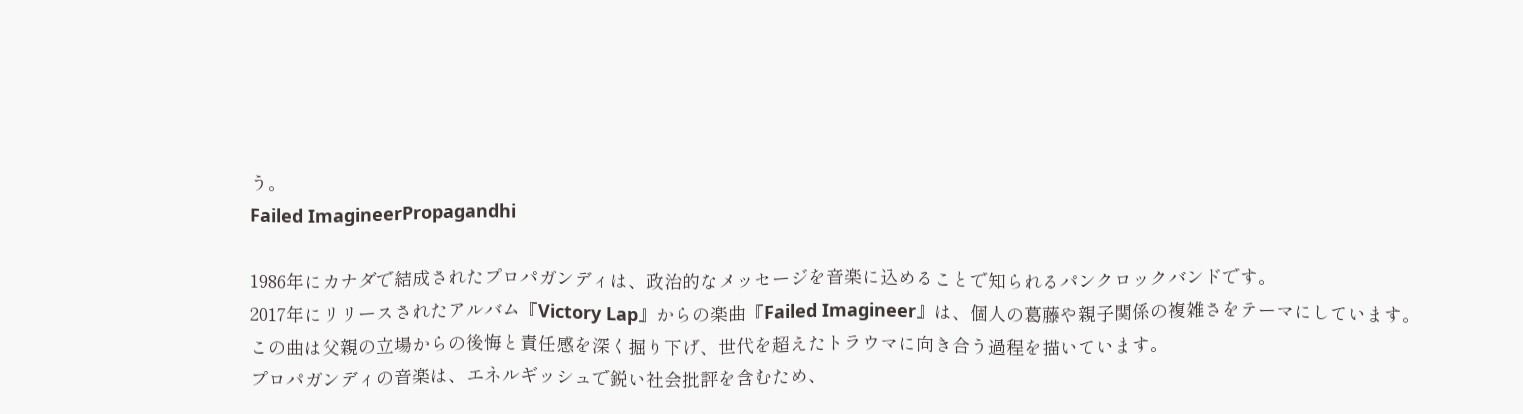う。
Failed ImagineerPropagandhi

1986年にカナダで結成されたプロパガンディは、政治的なメッセージを音楽に込めることで知られるパンクロックバンドです。
2017年にリリースされたアルバム『Victory Lap』からの楽曲『Failed Imagineer』は、個人の葛藤や親子関係の複雑さをテーマにしています。
この曲は父親の立場からの後悔と責任感を深く掘り下げ、世代を超えたトラウマに向き合う過程を描いています。
プロパガンディの音楽は、エネルギッシュで鋭い社会批評を含むため、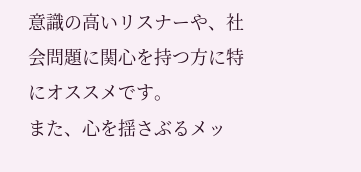意識の高いリスナーや、社会問題に関心を持つ方に特にオススメです。
また、心を揺さぶるメッ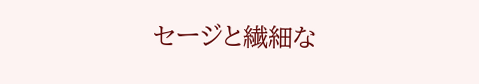セージと繊細な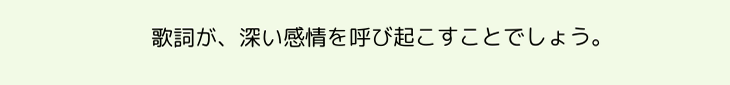歌詞が、深い感情を呼び起こすことでしょう。